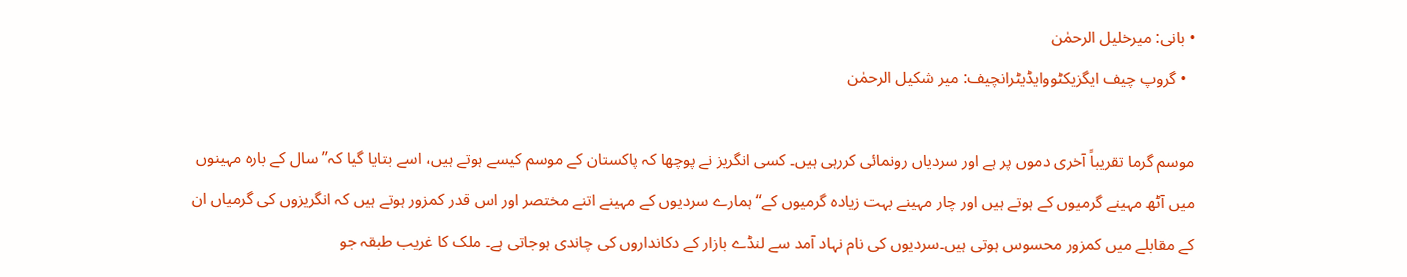• بانی: میرخلیل الرحمٰن
  • گروپ چیف ایگزیکٹووایڈیٹرانچیف: میر شکیل الرحمٰن

موسم گرما تقریباً آخری دموں پر ہے اور سردیاں رونمائی کررہی ہیں۔ کسی انگریز نے پوچھا کہ پاکستان کے موسم کیسے ہوتے ہیں، اسے بتایا گیا کہ’’سال کے بارہ مہینوں میں آٹھ مہینے گرمیوں کے ہوتے ہیں اور چار مہینے بہت زیادہ گرمیوں کے‘‘ ہمارے سردیوں کے مہینے اتنے مختصر اور اس قدر کمزور ہوتے ہیں کہ انگریزوں کی گرمیاں ان کے مقابلے میں کمزور محسوس ہوتی ہیں۔سردیوں کی نام نہاد آمد سے لنڈے بازار کے دکانداروں کی چاندی ہوجاتی ہے۔ ملک کا غریب طبقہ جو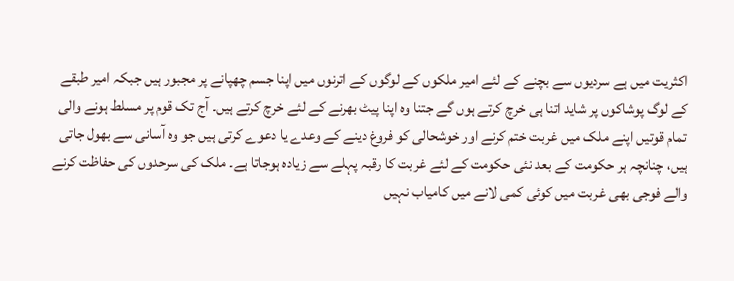اکثریت میں ہے سردیوں سے بچنے کے لئے امیر ملکوں کے لوگوں کے اترنوں میں اپنا جسم چھپانے پر مجبور ہیں جبکہ امیر طبقے کے لوگ پوشاکوں پر شاید اتنا ہی خرچ کرتے ہوں گے جتنا وہ اپنا پیٹ بھرنے کے لئے خرچ کرتے ہیں۔ آج تک قوم پر مسلط ہونے والی تمام قوتیں اپنے ملک میں غربت ختم کرنے اور خوشحالی کو فروغ دینے کے وعدے یا دعوے کرتی ہیں جو وہ آسانی سے بھول جاتی ہیں، چنانچہ ہر حکومت کے بعد نئی حکومت کے لئے غربت کا رقبہ پہلے سے زیادہ ہوجاتا ہے۔ ملک کی سرحدوں کی حفاظت کرنے والے فوجی بھی غربت میں کوئی کمی لانے میں کامیاب نہیں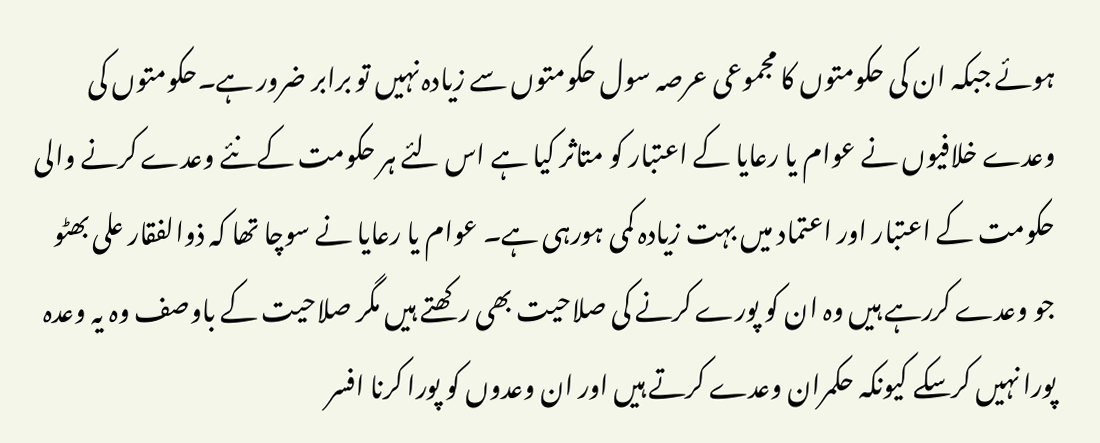ہوئے جبکہ ان کی حکومتوں کا مجموعی عرصہ سول حکومتوں سے زیادہ نہیں تو برابر ضرور ہے۔حکومتوں کی وعدے خلافیوں نے عوام یا رعایا کے اعتبار کو متاثر کیا ہے اس لئے ہر حکومت کےنئے وعدے کرنے والی حکومت کے اعتبار اور اعتماد میں بہت زیادہ کمی ہورہی ہے۔ عوام یا رعایا نے سوچا تھا کہ ذوالفقار علی بھٹو جو وعدے کررہے ہیں وہ ان کو پورے کرنے کی صلاحیت بھی رکھتے ہیں مگر صلاحیت کے باوصف وہ یہ وعدہ پورا نہیں کرسکے کیونکہ حکمران وعدے کرتے ہیں اور ان وعدوں کو پورا کرنا افسر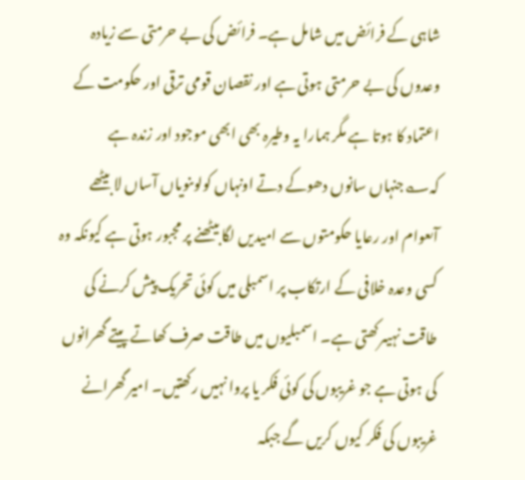شاہی کے فرائض میں شامل ہے۔ فرائض کی بے حرمتی سے زیادہ وعدوں کی بے حرمتی ہوتی ہے اور نقصان قومی ترقی اور حکومت کے اعتماد کا ہوتا ہے مگر ہمارا یہ وطیرہ بھی ابھی موجود اور زندہ ہے کہ؎جنہاں سانوں دھوکے دتے اونہاں کولوںنویاں آساں لا بیٹھے آںعوام اور رعایا حکومتوں سے امیدیں لگا بیٹھنے پر مجبور ہوتی ہے کیونکہ وہ کسی وعدہ خلافی کے ارتکاب پر اسمبلی میں کوئی تحریک پیش کرنے کی طاقت نہیںرکھتی ہے۔ اسمبلیوں میں طاقت صرف کھاتے پیتے گھرانوں کی ہوتی ہے جو غریبوں کی کوئی فکر یا پروا نہیں رکھتیں۔ امیر گھرانے غریبوں کی فکر کیوں کریں گے جبکہ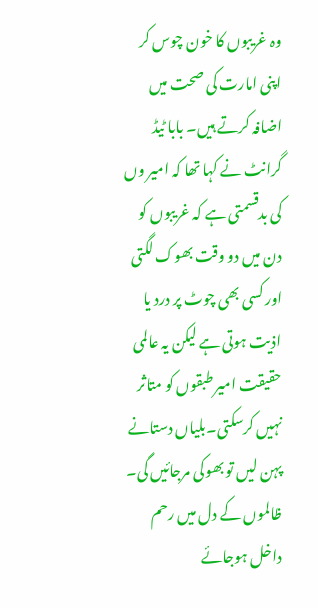وہ غریبوں کا خون چوس کر اپنی امارت کی صحت میں اضافہ کرتے ہیں۔ بابا ٹیڈ گرانٹ نے کہا تھا کہ امیر وں کی بدقسمتی ہے کہ غریبوں کو دن میں دو وقت بھوک لگتی اور کسی بھی چوٹ پر درد یا اذیت ہوتی ہے لیکن یہ عالمی حقیقت امیر طبقوں کو متاثر نہیں کرسکتی۔بلیاں دستانے پہن لیں تو بھوکی مرجائیں گی۔ ظالموں کے دل میں رحم داخل ہوجائے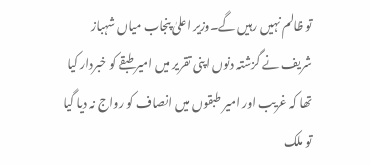تو ظالم نہیں رہیں گے۔وزیر اعلیٰ پنجاب میاں شہباز شریف نے گزشتہ دنوں اپنی تقریر میں امیر طبقے کو خبردار کیا تھا کہ غریب اور امیر طبقوں میں انصاف کو رواج نہ دیا گیا تو ملک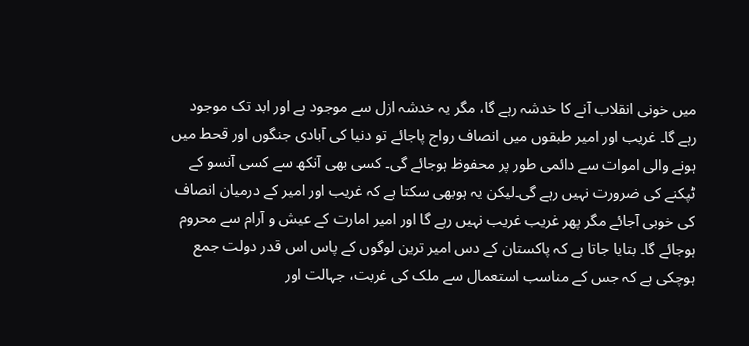میں خونی انقلاب آنے کا خدشہ رہے گا، مگر یہ خدشہ ازل سے موجود ہے اور ابد تک موجود رہے گا۔ غریب اور امیر طبقوں میں انصاف رواج پاجائے تو دنیا کی آبادی جنگوں اور قحط میں ہونے والی اموات سے دائمی طور پر محفوظ ہوجائے گی۔ کسی بھی آنکھ سے کسی آنسو کے ٹپکنے کی ضرورت نہیں رہے گی۔لیکن یہ ہوبھی سکتا ہے کہ غریب اور امیر کے درمیان انصاف کی خوبی آجائے مگر پھر غریب غریب نہیں رہے گا اور امیر امارت کے عیش و آرام سے محروم ہوجائے گا۔ بتایا جاتا ہے کہ پاکستان کے دس امیر ترین لوگوں کے پاس اس قدر دولت جمع ہوچکی ہے کہ جس کے مناسب استعمال سے ملک کی غربت، جہالت اور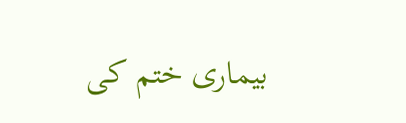بیماری ختم کی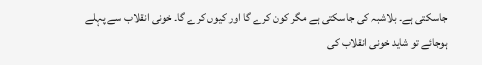جاسکتی ہے۔ بلاشبہ کی جاسکتی ہے مگر کون کرے گا اور کیوں کرے گا۔ خونی انقلاب سے پہلے ہوجائے تو شاید خونی انقلاب کی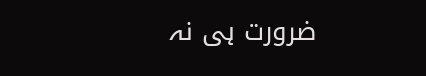ضرورت ہی نہ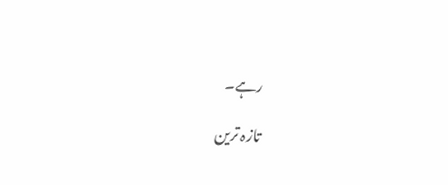رہے۔

تازہ ترین